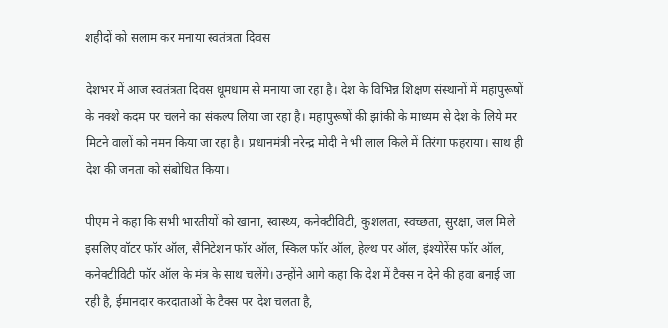शहीदों को सलाम कर मनाया स्वतंत्रता दिवस

देशभर में आज स्वतंत्रता दिवस धूमधाम से मनाया जा रहा है। देश के विभिन्न शिक्षण संस्थानों में महापुरूषों के नक्शे कदम पर चलने का संकल्प लिया जा रहा है। महापुरूषों की झांकी के माध्यम से देश के लिये मर मिटने वालों को नमन किया जा रहा है। प्रधानमंत्री नरेन्द्र मोदी ने भी लाल किले में तिरंगा फहराया। साथ ही देश की जनता को संबोधित किया।

पीएम ने कहा कि सभी भारतीयों को खाना, स्वास्थ्य, कनेक्टीविटी, कुशलता, स्वच्छता, सुरक्षा, जल मिले इसलिए वॉटर फॉर ऑल, सैनिटेशन फॉर ऑल, स्किल फॉर ऑल, हेल्थ पर ऑल, इंश्योरेंस फॉर ऑल, कनेक्टीविटी फॉर ऑल के मंत्र के साथ चलेंगे। उन्होंने आगे कहा कि देश में टैक्स न देने की हवा बनाई जा रही है, ईमानदार करदाताओं के टैक्स पर देश चलता है,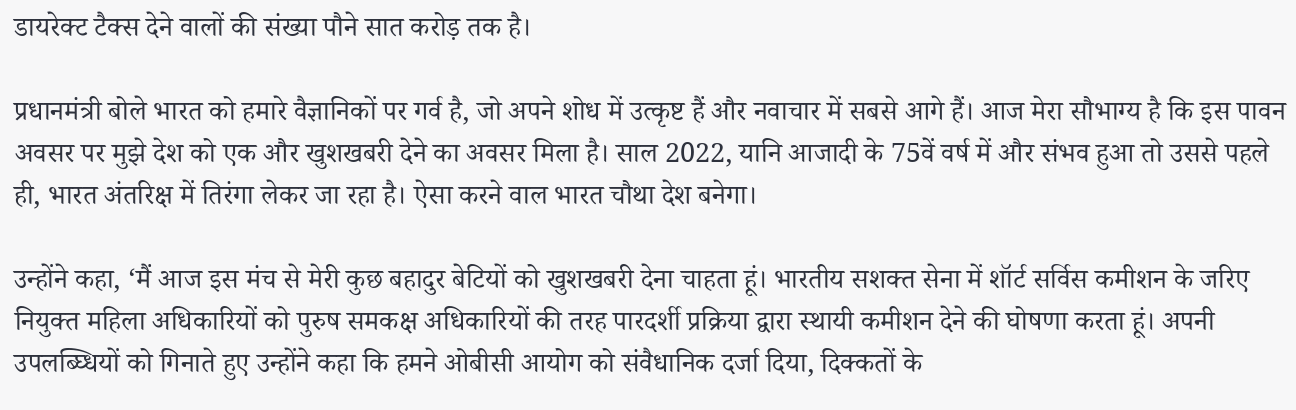डायरेक्ट टैक्स देने वालों की संख्या पौने सात करोड़ तक है।

प्रधानमंत्री बोले भारत को हमारे वैज्ञानिकों पर गर्व है, जो अपने शोध में उत्कृष्ट हैं और नवाचार में सबसे आगे हैं। आज मेरा सौभाग्य है कि इस पावन अवसर पर मुझे देश को एक और खुशखबरी देने का अवसर मिला है। साल 2022, यानि आजादी के 75वें वर्ष में और संभव हुआ तो उससे पहले ही, भारत अंतरिक्ष में तिरंगा लेकर जा रहा है। ऐसा करने वाल भारत चौथा देश बनेगा।

उन्होंने कहा, ‘मैं आज इस मंच से मेरी कुछ बहादुर बेटियों को खुशखबरी देना चाहता हूं। भारतीय सशक्त सेना में शॉर्ट सर्विस कमीशन के जरिए नियुक्त महिला अधिकारियों को पुरुष समकक्ष अधिकारियों की तरह पारदर्शी प्रक्रिया द्वारा स्थायी कमीशन देने की घोषणा करता हूं। अपनी उपलब्घ्धियों को गिनाते हुए उन्होंने कहा कि हमने ओबीसी आयोग को संवैधानिक दर्जा दिया, दिक्कतों के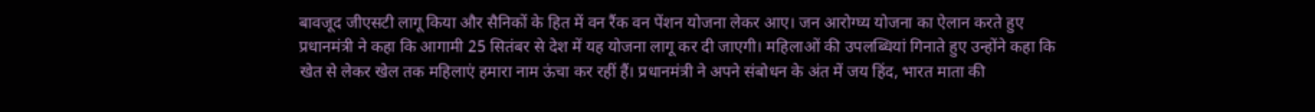बावजूद जीएसटी लागू किया और सैनिकों के हित में वन रैंक वन पेंशन योजना लेकर आए। जन आरोग्घ्य योजना का ऐलान करते हुए प्रधानमंत्री ने कहा कि आगामी 25 सितंबर से देश में यह योजना लागू कर दी जाएगी। महिलाओं की उपलब्धियां गिनाते हुए उन्होंने कहा कि खेत से लेकर खेल तक महिलाएं हमारा नाम ऊंचा कर रहीं हैं। प्रधानमंत्री ने अपने संबोधन के अंत में जय हिंद, भारत माता की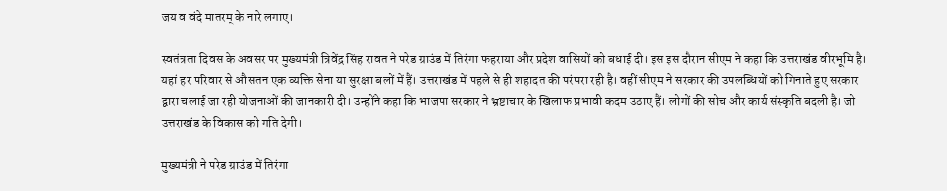जय व वंदे मातरम् के नारे लगाए।

स्वतंत्रता दिवस के अवसर पर मुख्यमंत्री त्रिवेंद्र सिंह रावत ने परेड ग्राउंड में तिरंगा फहराया और प्रदेश वासियों को बधाई दी। इस इस दौरान सीएम ने कहा कि उत्तराखंड वीरभूमि है। यहां हर परिवार से औसतन एक व्यक्ति सेना या सुरक्षा बलों में हैं। उत्तराखंड में पहले से ही शहादत की परंपरा रही है। वहीं सीएम ने सरकार की उपलब्धियों को गिनाते हुए सरकार द्वारा चलाई जा रही योजनाओं की जानकारी दी। उन्होंने कहा कि भाजपा सरकार ने भ्रष्टाचार के खिलाफ प्रभावी कदम उठाए हैं। लोगों की सोच और कार्य संस्कृति बदली है। जो उत्तराखंड के विकास को गति देगी।

मुख्यमंत्री ने परेड ग्राउंड में तिरंगा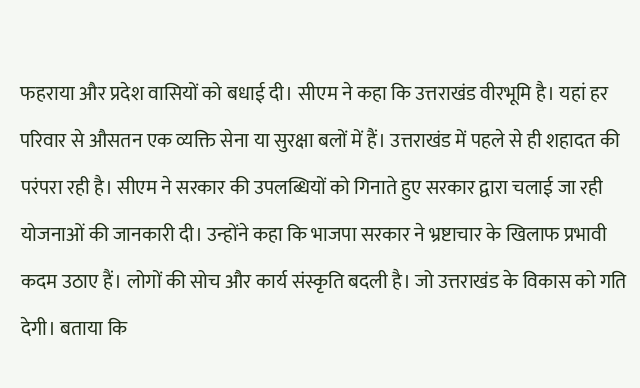फहराया और प्रदेश वासियों को बधाई दी। सीएम ने कहा कि उत्तराखंड वीरभूमि है। यहां हर परिवार से औसतन एक व्यक्ति सेना या सुरक्षा बलों में हैं। उत्तराखंड में पहले से ही शहादत की परंपरा रही है। सीएम ने सरकार की उपलब्धियों को गिनाते हुए सरकार द्वारा चलाई जा रही योजनाओं की जानकारी दी। उन्होंने कहा कि भाजपा सरकार ने भ्रष्टाचार के खिलाफ प्रभावी कदम उठाए हैं। लोगों की सोच और कार्य संस्कृति बदली है। जो उत्तराखंड के विकास को गति देगी। बताया कि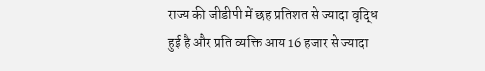राज्य की जीडीपी में छह प्रतिशत से ज्यादा वृद्धि हुई है और प्रति व्यक्ति आय 16 हजार से ज्यादा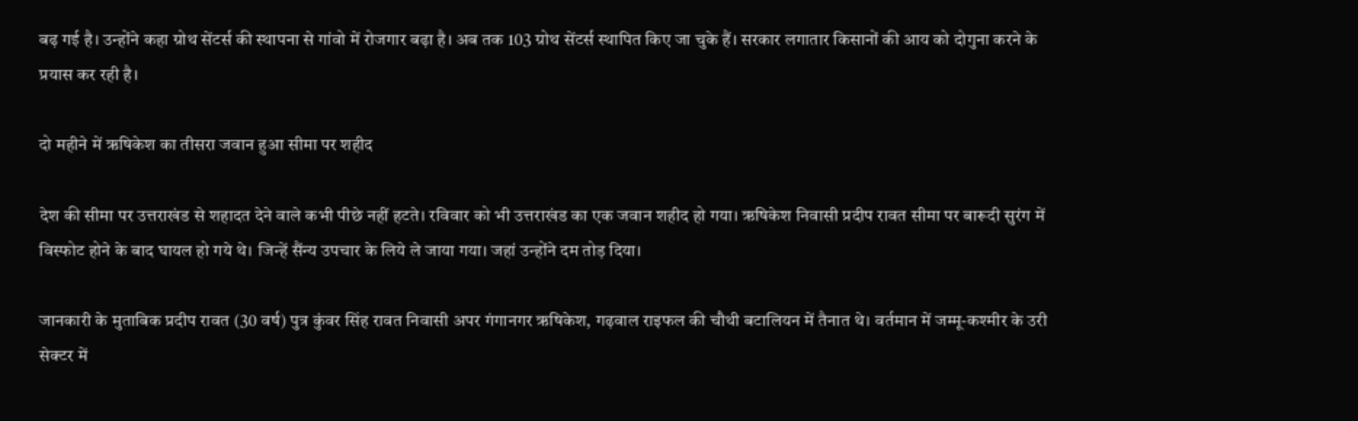बढ़ गई है। उन्होंने कहा ग्रोथ सेंटर्स की स्थापना से गांवो में रोजगार बढ़ा है। अब तक 103 ग्रोथ सेंटर्स स्थापित किए जा चुके हैं। सरकार लगातार किसानों की आय को दोगुना करने के प्रयास कर रही है।

दो महीने में ऋषिकेश का तीसरा जवान हुआ सीमा पर शहीद

देश की सीमा पर उत्तराखंड से शहादत देने वाले कभी पीछे नहीं हटते। रविवार को भी उत्तराखंड का एक जवान शहीद हो गया। ऋषिकेश निवासी प्रदीप रावत सीमा पर बारूदी सुरंग में विस्फोट होने के बाद घायल हो गये थे। जिन्हें सैंन्य उपचार के लिये ले जाया गया। जहां उन्होंने दम तोड़ दिया।

जानकारी के मुताबिक प्रदीप रावत (30 वर्ष) पुत्र कुंवर सिंह रावत निवासी अपर गंगानगर ऋषिकेश, गढ़वाल राइफल की चौथी बटालियन में तैनात थे। वर्तमान में जम्मू-कश्मीर के उरी सेक्टर में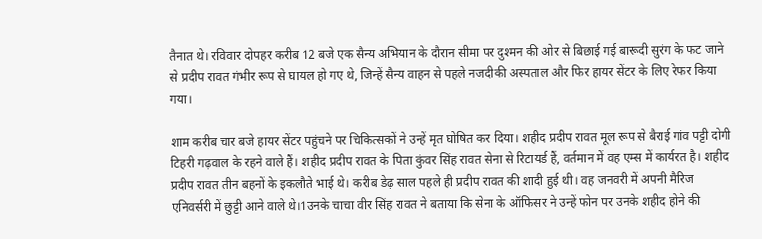तैनात थे। रविवार दोपहर करीब 12 बजे एक सैन्य अभियान के दौरान सीमा पर दुश्मन की ओर से बिछाई गई बारूदी सुरंग के फट जाने से प्रदीप रावत गंभीर रूप से घायल हो गए थे, जिन्हें सैन्य वाहन से पहले नजदीकी अस्पताल और फिर हायर सेंटर के लिए रेफर किया गया।

शाम करीब चार बजे हायर सेंटर पहुंचने पर चिकित्सकों ने उन्हें मृत घोषित कर दिया। शहीद प्रदीप रावत मूल रूप से बैराई गांव पट्टी दोगी टिहरी गढ़वाल के रहने वाले हैं। शहीद प्रदीप रावत के पिता कुंवर सिंह रावत सेना से रिटायर्ड हैं, वर्तमान में वह एम्स में कार्यरत है। शहीद प्रदीप रावत तीन बहनों के इकलौते भाई थे। करीब डेढ़ साल पहले ही प्रदीप रावत की शादी हुई थी। वह जनवरी में अपनी मैरिज एनिवर्सरी में छुट्टी आने वाले थे।1उनके चाचा वीर सिंह रावत ने बताया कि सेना के ऑफिसर ने उन्हें फोन पर उनके शहीद होने की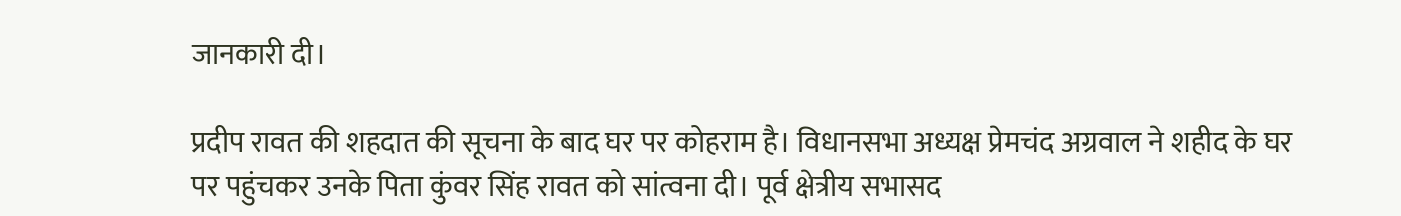जानकारी दी।

प्रदीप रावत की शहदात की सूचना के बाद घर पर कोहराम है। विधानसभा अध्यक्ष प्रेमचंद अग्रवाल ने शहीद के घर पर पहुंचकर उनके पिता कुंवर सिंह रावत को सांत्वना दी। पूर्व क्षेत्रीय सभासद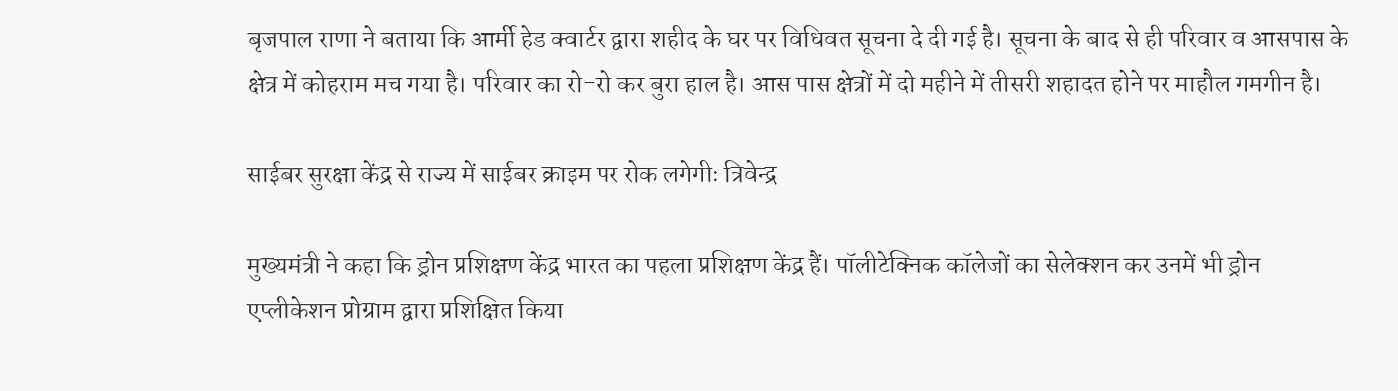बृजपाल राणा ने बताया कि आर्मी हेड क्वार्टर द्वारा शहीद के घर पर विधिवत सूचना दे दी गई है। सूचना के बाद से ही परिवार व आसपास के क्षेत्र में कोहराम मच गया है। परिवार का रो-रो कर बुरा हाल है। आस पास क्षेत्रों में दो महीने में तीसरी शहादत होने पर माहौल गमगीन है।

साईबर सुरक्षा केंद्र से राज्य में साईबर क्राइम पर रोक लगेगीः त्रिवेन्द्र

मुख्यमंत्री ने कहा कि ड्रोन प्रशिक्षण केंद्र भारत का पहला प्रशिक्षण केंद्र हैं। पॉलीटेक्निक कॉलेजों का सेलेक्शन कर उनमें भी ड्रोन एप्लीकेशन प्रोग्राम द्वारा प्रशिक्षित किया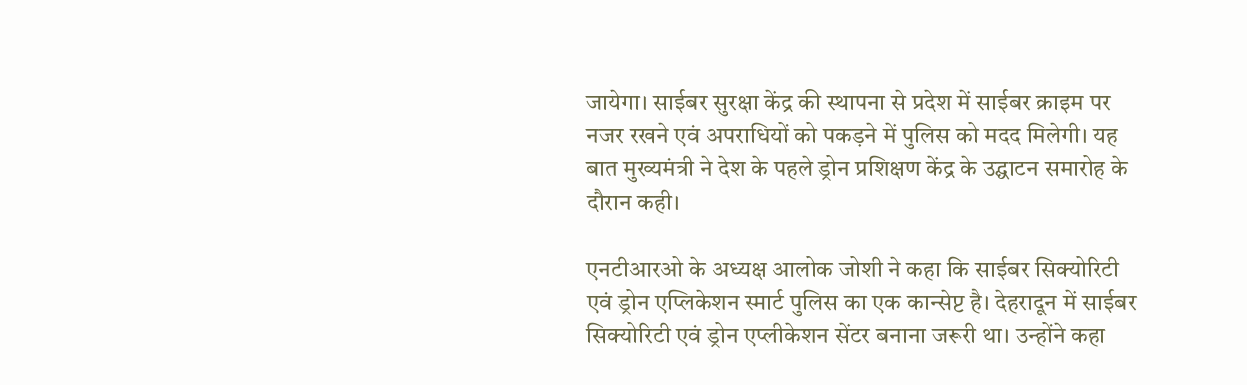जायेगा। साईबर सुरक्षा केंद्र की स्थापना से प्रदेश में साईबर क्राइम पर नजर रखने एवं अपराधियों को पकड़ने में पुलिस को मदद मिलेगी। यह बात मुख्यमंत्री ने देश के पहले ड्रोन प्रशिक्षण केंद्र के उद्घाटन समारोह के दौरान कही।

एनटीआरओ के अध्यक्ष आलोक जोशी ने कहा कि साईबर सिक्योरिटी एवं ड्रोन एप्लिकेशन स्मार्ट पुलिस का एक कान्सेप्ट है। देहरादून में साईबर सिक्योरिटी एवं ड्रोन एप्लीकेशन सेंटर बनाना जरूरी था। उन्होंने कहा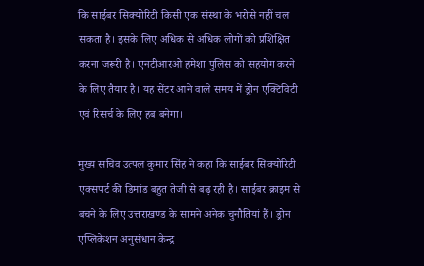कि साईबर सिक्योरिटी किसी एक संस्था के भरोसे नहीं चल सकता है। इसके लिए अधिक से अधिक लोगों को प्रशिक्षित करना जरूरी है। एनटीआरओ हमेशा पुलिस को सहयोग करने के लिए तैयार है। यह सेंटर आने वाले समय में ड्रोन एक्टिविटी एवं रिसर्च के लिए हब बनेगा।

मुख्य सचिव उत्पल कुमार सिंह ने कहा कि साईबर सिक्योरिटी एक्सपर्ट की डिमांड बहुत तेजी से बढ़ रही है। साईबर क्राइम से बचने के लिए उत्तराखण्ड के सामने अनेक चुनौतियां हैं। ड्रोन एप्लिकेशन अनुसंधान केन्द्र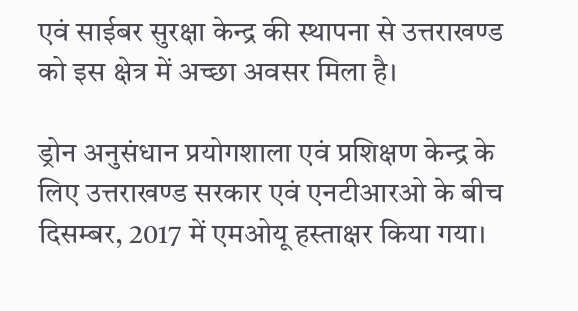एवं साईबर सुरक्षा केन्द्र की स्थापना से उत्तराखण्ड को इस क्षेत्र में अच्छा अवसर मिला है।

ड्रोन अनुसंधान प्रयोगशाला एवं प्रशिक्षण केन्द्र के लिए उत्तराखण्ड सरकार एवं एनटीआरओ के बीच दिसम्बर, 2017 में एमओयू हस्ताक्षर किया गया।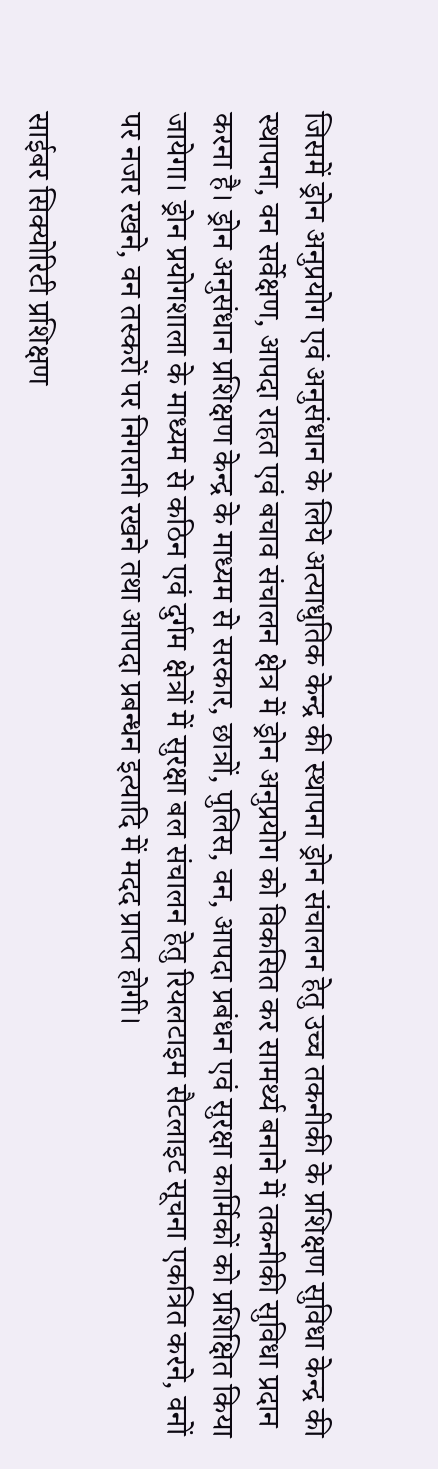जिसमें ड्रोन अनुप्रयोग एवं अनुसंधान के लिये अत्याधुतिक केन्द्र की स्थापना ड्रोन संचालन हेतु उच्च तकनीकी के प्रशिक्षण सुविधा केन्द्र की स्थापना, वन सर्वेक्षण, आपदा राहत एवं बचाव संचालन क्षेत्र में ड्रोन अनुप्रयोग को विकसित कर सामर्थ्य बनाने में तकनीकी सुविधा प्रदान करना है। ड्रोन अनुसंधान प्रशिक्षण केन्द्र के माध्यम से सरकार, छात्रों, पुलिस, वन, आपदा प्रबंधन एवं सुरक्षा कार्मिकों को प्रशिक्षित किया जायेगा। ड्रोन प्रयोगशाला के माध्यम से कठिन एवं दुर्गम क्षेत्रों में सुरक्षा बल संचालन हेतु रियलटाइम सैटलाइट सूचना एकत्रित करने, वनों पर नजर रखने, वन तस्करों पर निगरानी रखने तथा आपदा प्रबन्धन इत्यादि में मदद प्राप्त होगी।

साईबर सिक्योरिटी प्रशिक्षण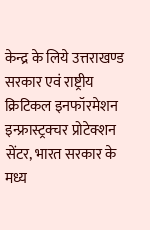केन्द्र के लिये उत्तराखण्ड सरकार एवं राष्ट्रीय क्रिटिकल इनफॉरमेशन इन्फ्रास्ट्रक्चर प्रोटेक्शन सेंटर, भारत सरकार के मध्य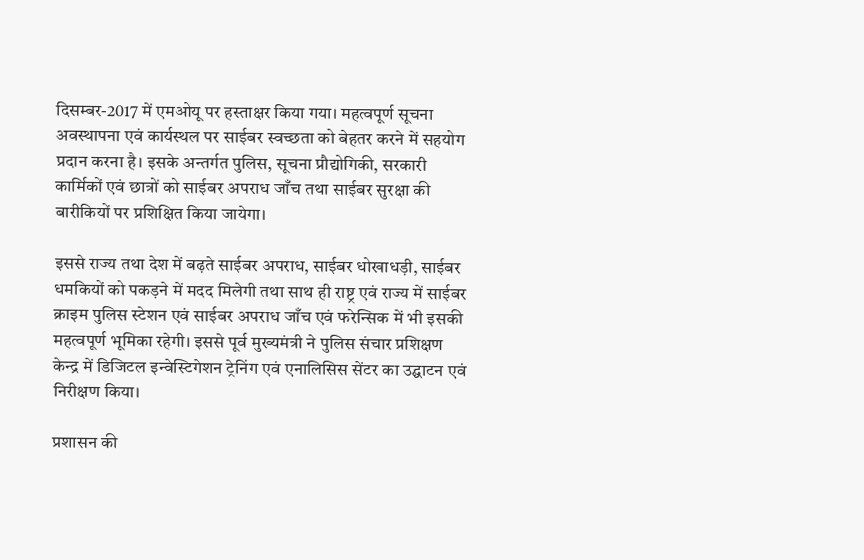दिसम्बर-2017 में एमओयू पर हस्ताक्षर किया गया। महत्वपूर्ण सूचना अवस्थापना एवं कार्यस्थल पर साईबर स्वच्छता को बेहतर करने में सहयोग प्रदान करना है। इसके अन्तर्गत पुलिस, सूचना प्रौद्योगिकी, सरकारी कार्मिकों एवं छात्रों को साईबर अपराध जाँच तथा साईबर सुरक्षा की बारीकियों पर प्रशिक्षित किया जायेगा।

इससे राज्य तथा देश में बढ़ते साईबर अपराध, साईबर धोखाधड़ी, साईबर धमकियों को पकड़ने में मदद मिलेगी तथा साथ ही राष्ट्र एवं राज्य में साईबर क्राइम पुलिस स्टेशन एवं साईबर अपराध जाँच एवं फरेन्सिक में भी इसकी महत्वपूर्ण भूमिका रहेगी। इससे पूर्व मुख्यमंत्री ने पुलिस संचार प्रशिक्षण केन्द्र में डिजिटल इन्वेस्टिगेशन ट्रेनिंग एवं एनालिसिस सेंटर का उद्घाटन एवं निरीक्षण किया।

प्रशासन की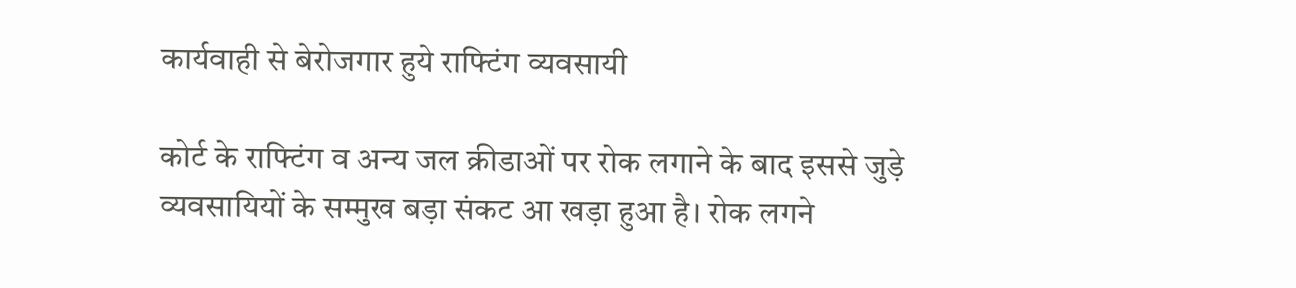कार्यवाही से बेरोजगार हुये राफ्टिंग व्यवसायी

कोर्ट के राफ्टिंग व अन्य जल क्रीडाओं पर रोक लगाने के बाद इससे जुड़े व्यवसायियों के सम्मुख बड़ा संकट आ खड़ा हुआ है। रोक लगने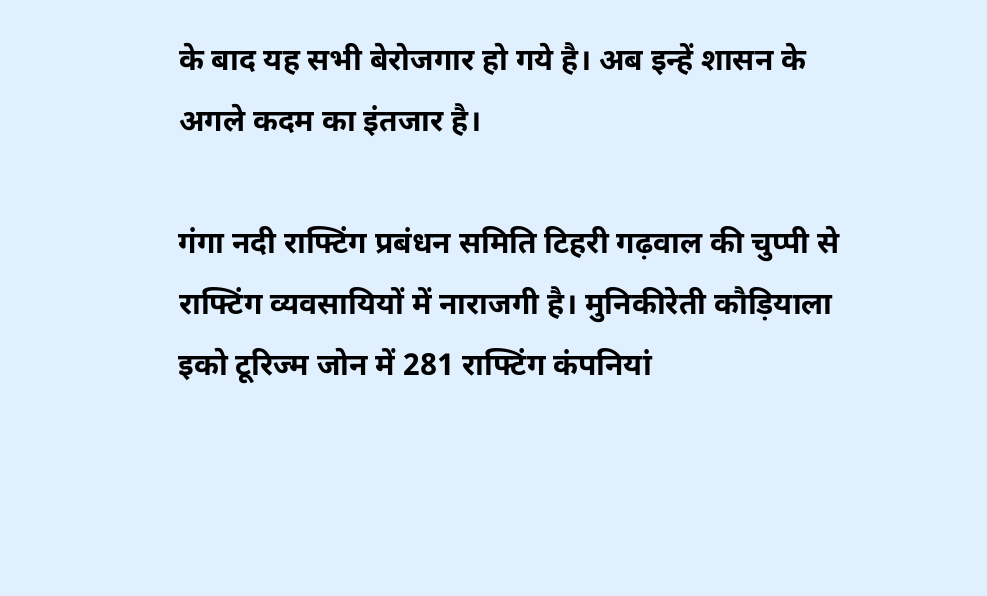के बाद यह सभी बेरोजगार हो गये है। अब इन्हें शासन के अगले कदम का इंतजार है।

गंगा नदी राफ्टिंग प्रबंधन समिति टिहरी गढ़वाल की चुप्पी से राफ्टिंग व्यवसायियों में नाराजगी है। मुनिकीरेती कौड़ियाला इको टूरिज्म जोन में 281 राफ्टिंग कंपनियां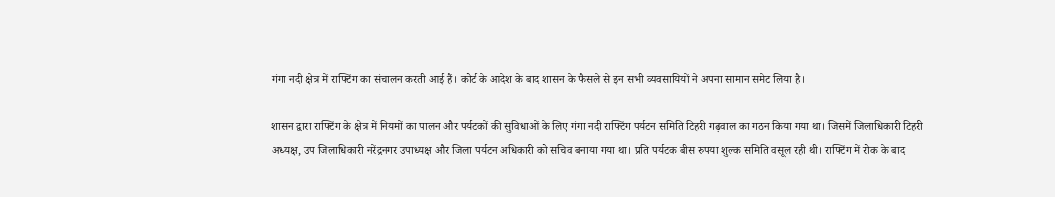गंगा नदी क्षेत्र में राफ्टिंग का संचालन करती आई हैं। कोर्ट के आदेश के बाद शासन के फैसले से इन सभी व्यवसायियों ने अपना सामान समेट लिया है।

शासन द्वारा राफ्टिंग के क्षेत्र में नियमों का पालन और पर्यटकों की सुविधाओं के लिए गंगा नदी राफ्टिंग पर्यटन समिति टिहरी गढ़वाल का गठन किया गया था। जिसमें जिलाधिकारी टिहरी अध्यक्ष, उप जिलाधिकारी नरेंद्रनगर उपाध्यक्ष और जिला पर्यटन अधिकारी को सचिव बनाया गया था। प्रति पर्यटक बीस रुपया शुल्क समिति वसूल रही थी। राफ्टिंग में रोक के बाद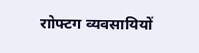राोफ्टग व्यवसायियों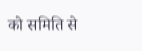को समिति से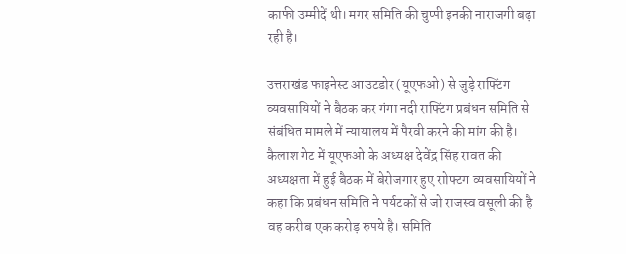काफी उम्मीदें थी। मगर समिति की चुप्पी इनकी नाराजगी बढ़ा रही है।

उत्तराखंड फाइनेस्ट आउटडोर (यूएफओ) से जुड़े राफ्टिंग व्यवसायियों ने बैठक कर गंगा नदी राफ्टिंग प्रबंधन समिति से संबंधित मामले में न्यायालय में पैरवी करने की मांग की है। कैलाश गेट में यूएफओ के अध्यक्ष देवेंद्र सिंह रावत की अध्यक्षता में हुई बैठक में बेरोजगार हुए राोफ्टग व्यवसायियों ने कहा कि प्रबंधन समिति ने पर्यटकों से जो राजस्व वसूली की है वह करीब एक करोड़ रुपये है। समिति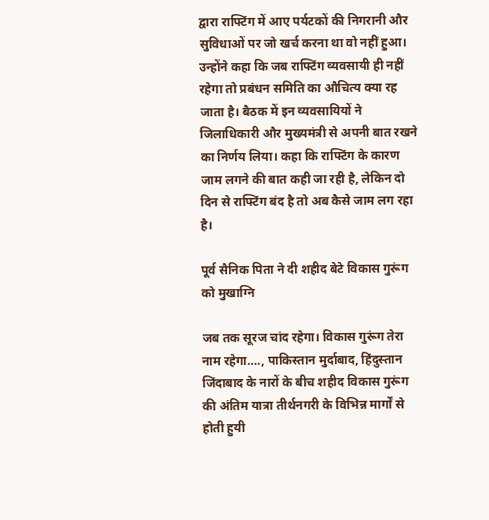द्वारा राफ्टिंग में आए पर्यटकों की निगरानी और सुविधाओं पर जो खर्च करना था वो नहीं हुआ। उन्होंने कहा कि जब राफ्टिंग व्यवसायी ही नहीं रहेगा तो प्रबंधन समिति का औचित्य क्या रह जाता है। बैठक में इन व्यवसायियों ने जिलाधिकारी और मुख्यमंत्री से अपनी बात रखने का निर्णय लिया। कहा कि राफ्टिंग के कारण जाम लगने की बात कही जा रही है, लेकिन दो दिन से राफ्टिंग बंद है तो अब कैसे जाम लग रहा है।

पूर्व सैनिक पिता ने दी शहीद बेटे विकास गुरूंग को मुखाग्नि

जब तक सूरज चांद रहेगा। विकास गुरूंग तेरा नाम रहेगा…., पाकिस्तान मुर्दाबाद, हिंदुस्तान जिंदाबाद के नारों के बीच शहीद विकास गुरूंग की अंतिम यात्रा तीर्थनगरी के विभिन्न मार्गों से होती हुयी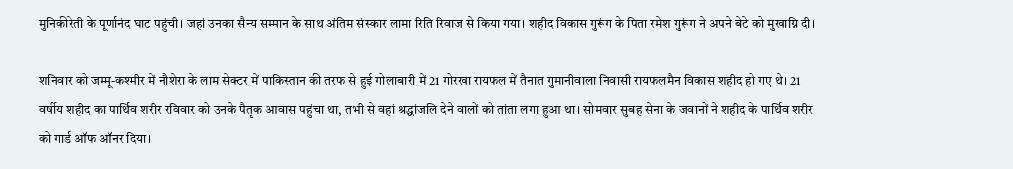मुनिकीरेती के पूर्णानंद घाट पहुंची। जहां उनका सैन्य सम्मान के साथ अंतिम संस्कार लामा रिति रिवाज से किया गया। शहीद विकास गुरूंग के पिता रमेश गुरूंग ने अपने बेटे को मुखाग्नि दी।

शनिवार को जम्मू-कश्मीर में नौशेरा के लाम सेक्टर में पाकिस्तान की तरफ से हुई गोलाबारी में 21 गोरखा रायफल में तैनात गुमानीवाला निवासी रायफलमैन विकास शहीद हो गए थे। 21 वर्षीय शहीद का पार्थिव शरीर रविवार को उनके पैतृक आवास पहुंचा था, तभी से वहां श्रद्धांजलि देने वालों को तांता लगा हुआ था। सोमवार सुबह सेना के जवानों ने शहीद के पार्थिव शरीर को गार्ड ऑफ ऑनर दिया।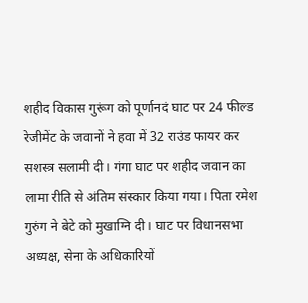शहीद विकास गुरूंग को पूर्णानदं घाट पर 24 फील्ड रेजीमेंट के जवानों ने हवा में 32 राउंड फायर कर सशस्त्र सलामी दी। गंगा घाट पर शहीद जवान का लामा रीति से अंतिम संस्कार किया गया। पिता रमेश गुरुंग ने बेटे को मुखाग्नि दी। घाट पर विधानसभा अध्यक्ष, सेना के अधिकारियों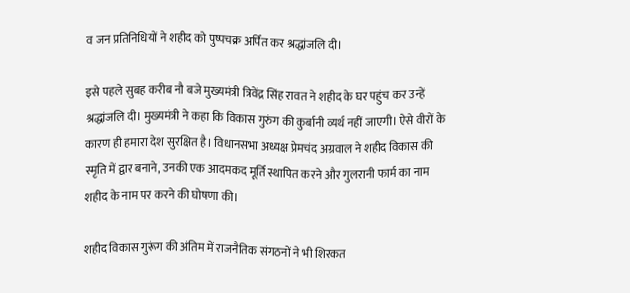व जन प्रतिनिधियों ने शहीद को पुष्पचक्र अर्पित कर श्रद्धांजलि दी।

इसे पहले सुबह करीब नौ बजे मुख्यमंत्री त्रिवेंद्र सिंह रावत ने शहीद के घर पहुंच कर उन्हें श्रद्धांजलि दी। मुख्यमंत्री ने कहा कि विकास गुरुंग की कुर्बानी व्यर्थ नहीं जाएगी। ऐसे वीरों के कारण ही हमारा देश सुरक्षित है। विधानसभा अध्यक्ष प्रेमचंद अग्रवाल ने शहीद विकास की स्मृति में द्वार बनाने, उनकी एक आदमकद मूर्ति स्थापित करने और गुलरानी फार्म का नाम शहीद के नाम पर करने की घोषणा की।

शहीद विकास गुरूंग की अंतिम में राजनैतिक संगठनों ने भी शिरकत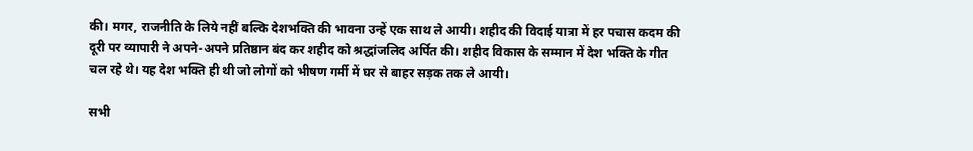की। मगर, राजनीति के लिये नहीं बल्कि देशभक्ति की भावना उन्हें एक साथ ले आयी। शहीद की विदाई यात्रा में हर पचास कदम की दूरी पर व्यापारी ने अपने-अपने प्रतिष्ठान बंद कर शहीद को श्रद्धांजलिद अर्पित की। शहीद विकास के सम्मान में देश भक्ति के गीत चल रहे थे। यह देश भक्ति ही थी जो लोगों को भीषण गर्मी में घर से बाहर सड़क तक ले आयी।

सभी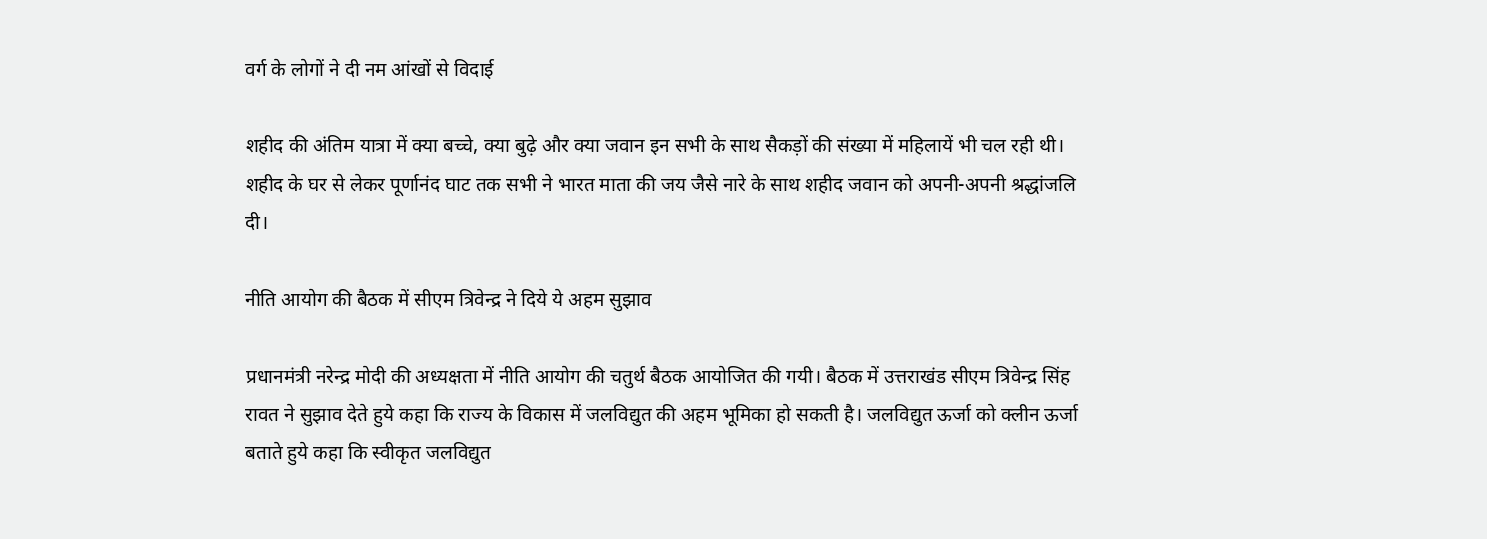वर्ग के लोगों ने दी नम आंखों से विदाई

शहीद की अंतिम यात्रा में क्या बच्चे, क्या बुढ़े और क्या जवान इन सभी के साथ सैकड़ों की संख्या में महिलायें भी चल रही थी। शहीद के घर से लेकर पूर्णानंद घाट तक सभी ने भारत माता की जय जैसे नारे के साथ शहीद जवान को अपनी-अपनी श्रद्धांजलि दी।

नीति आयोग की बैठक में सीएम त्रिवेन्द्र ने दिये ये अहम सुझाव

प्रधानमंत्री नरेन्द्र मोदी की अध्यक्षता में नीति आयोग की चतुर्थ बैठक आयोजित की गयी। बैठक में उत्तराखंड सीएम त्रिवेन्द्र सिंह रावत ने सुझाव देते हुये कहा कि राज्य के विकास में जलविद्युत की अहम भूमिका हो सकती है। जलविद्युत ऊर्जा को क्लीन ऊर्जा बताते हुये कहा कि स्वीकृत जलविद्युत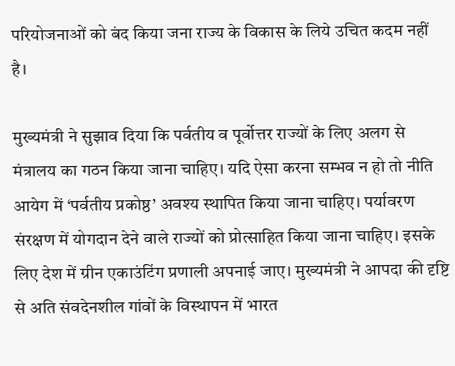परियोजनाओं को बंद किया जना राज्य के विकास के लिये उचित कदम नहीं है।

मुख्यमंत्री ने सुझाव दिया कि पर्वतीय व पूर्वोत्तर राज्यों के लिए अलग से मंत्रालय का गठन किया जाना चाहिए। यदि ऐसा करना सम्भव न हो तो नीति आयेग में ‘पर्वतीय प्रकोष्ठ’ अवश्य स्थापित किया जाना चाहिए। पर्यावरण संरक्षण में योगदान देने वाले राज्यों को प्रोत्साहित किया जाना चाहिए। इसके लिए देश में ग्रीन एकाउंटिंग प्रणाली अपनाई जाए। मुख्यमंत्री ने आपदा की दृष्टि से अति संवदेनशील गांवों के विस्थापन में भारत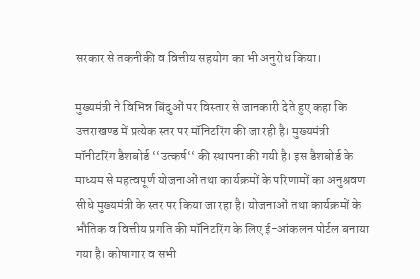सरकार से तकनीकी व वित्तीय सहयोग का भी अनुरोध किया।

मुख्यमंत्री ने विभिन्न बिंदुओं पर विस्तार से जानकारी देते हुए कहा कि उत्तराखण्ड में प्रत्येक स्तर पर मॉनिटरिंग की जा रही है। मुख्यमंत्री मॉनीटरिंग डैशबोर्ड ‘‘उत्कर्ष‘‘ की स्थापना की गयी है। इस डैशबोर्ड के माध्यम से महत्वपूर्ण योजनाओं तथा कार्यक्रमों के परिणामों का अनुश्रवण सीधे मुख्यमंत्री के स्तर पर किया जा रहा है। योजनाओं तथा कार्यक्रमों के भौतिक व वित्तीय प्रगति की मॉनिटरिंग के लिए ई-आंकलन पोर्टल बनाया गया है। कोषागार व सभी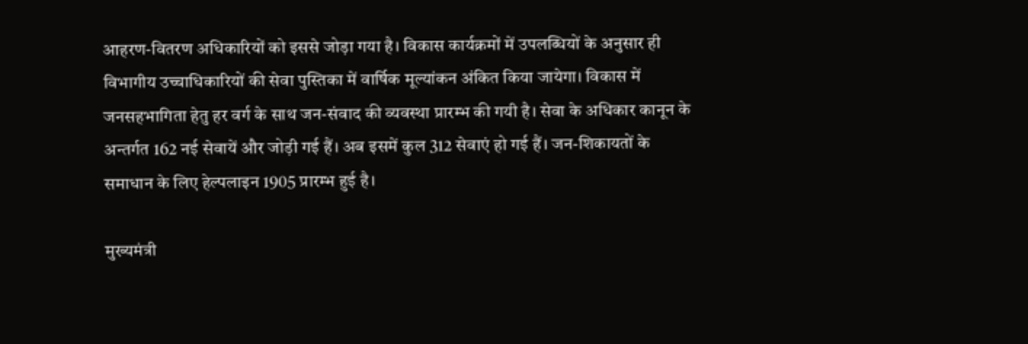आहरण-वितरण अधिकारियों को इससे जोड़ा गया है। विकास कार्यक्रमों में उपलब्धियों के अनुसार ही विभागीय उच्चाधिकारियों की सेवा पुस्तिका में वार्षिक मूल्यांकन अंकित किया जायेगा। विकास में जनसहभागिता हेतु हर वर्ग के साथ जन-संवाद की व्यवस्था प्रारम्भ की गयी है। सेवा के अधिकार कानून के अन्तर्गत 162 नई सेवायें और जोड़ी गई हैं। अब इसमें कुल 312 सेवाएं हो गई हैं। जन-शिकायतों के समाधान के लिए हेल्पलाइन 1905 प्रारम्भ हुई है।

मुख्यमंत्री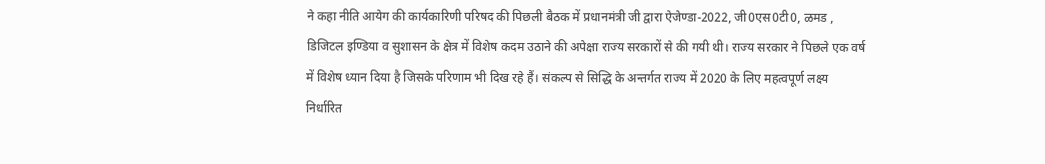ने कहा नीति आयेग की कार्यकारिणी परिषद की पिछली बैठक में प्रधानमंत्री जी द्वारा ऐजेण्डा-2022, जी0एस0टी0, ळमड , डिजिटल इण्डिया व सुशासन के क्षेत्र में विशेष कदम उठाने की अपेक्षा राज्य सरकारों से की गयी थी। राज्य सरकार ने पिछले एक वर्ष में विशेष ध्यान दिया है जिसके परिणाम भी दिख रहे हैं। संकल्प से सिद्धि के अन्तर्गत राज्य में 2020 के लिए महत्वपूर्ण लक्ष्य निर्धारित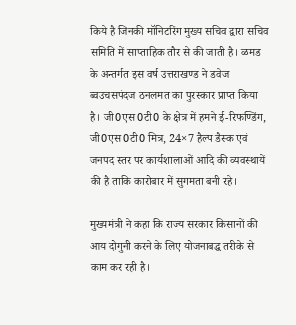किये है जिनकी मॉनिटरिंग मुख्य सचिव द्वारा सचिव समिति में साप्ताहिक तौर से की जाती है। ळमड के अन्तर्गत इस वर्ष उत्तराखण्ड ने डवेज ब्वउचसपंदज ठनलमत का पुरस्कार प्राप्त किया है। जी0एस0टी0 के क्षेत्र में हमने ई-रिफण्डिंग, जी0एस0टी0 मित्र, 24×7 हैल्प डैस्क एवं जनपद स्तर पर कार्यशालाओं आदि की व्यवस्थायें की है ताकि कारोबार में सुगमता बनी रहे।

मुख्यमंत्री ने कहा कि राज्य सरकार किसानों की आय दोगुनी करने के लिए योजनाबद्ध तरीके से काम कर रही है।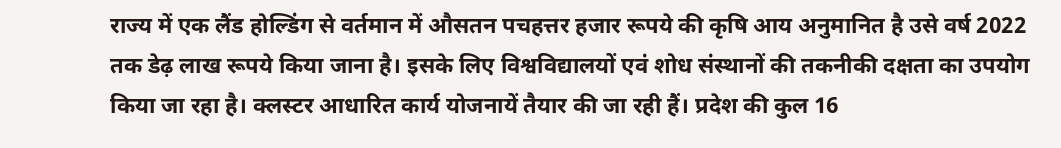राज्य में एक लैंड होल्डिंग से वर्तमान में औसतन पचहत्तर हजार रूपये की कृषि आय अनुमानित है उसे वर्ष 2022 तक डेढ़ लाख रूपये किया जाना है। इसके लिए विश्वविद्यालयों एवं शोध संस्थानों की तकनीकी दक्षता का उपयोग किया जा रहा है। क्लस्टर आधारित कार्य योजनायें तैयार की जा रही हैं। प्रदेश की कुल 16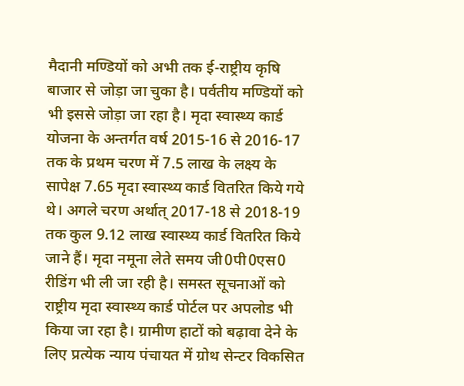मैदानी मण्डियों को अभी तक ई-राष्ट्रीय कृषि बाजार से जोड़ा जा चुका है। पर्वतीय मण्डियों को भी इससे जोड़ा जा रहा है। मृदा स्वास्थ्य कार्ड योजना के अन्तर्गत वर्ष 2015-16 से 2016-17 तक के प्रथम चरण में 7.5 लाख के लक्ष्य के सापेक्ष 7.65 मृदा स्वास्थ्य कार्ड वितरित किये गये थे। अगले चरण अर्थात् 2017-18 से 2018-19 तक कुल 9.12 लाख स्वास्थ्य कार्ड वितरित किये जाने हैं। मृदा नमूना लेते समय जी0पी0एस0 रीडिंग भी ली जा रही है। समस्त सूचनाओं को राष्ट्रीय मृदा स्वास्थ्य कार्ड पोर्टल पर अपलोड भी किया जा रहा है। ग्रामीण हाटों को बढ़ावा देने के लिए प्रत्येक न्याय पंचायत में ग्रोथ सेन्टर विकसित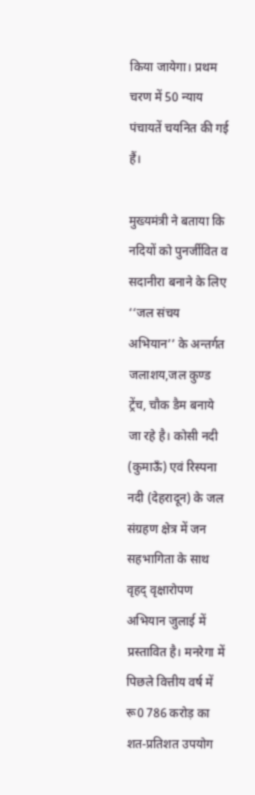किया जायेगा। प्रथम चरण में 50 न्याय पंचायतें चयनित की गई हैं।

मुख्यमंत्री ने बताया कि नदियों को पुनर्जीवित व सदानीरा बनाने के लिए ‘‘जल संचय अभियान’’ के अन्तर्गत जलाशय,जल कुण्ड ट्रेंच, चौक डैम बनाये जा रहे है। कोसी नदी (कुमाऊँ) एवं रिस्पना नदी (देहरादून) के जल संग्रहण क्षेत्र में जन सहभागिता के साथ वृहद् वृक्षारोपण अभियान जुलाई में प्रस्तावित है। मनरेगा में पिछले वित्तीय वर्ष में रू0 786 करोड़ का शत-प्रतिशत उपयोग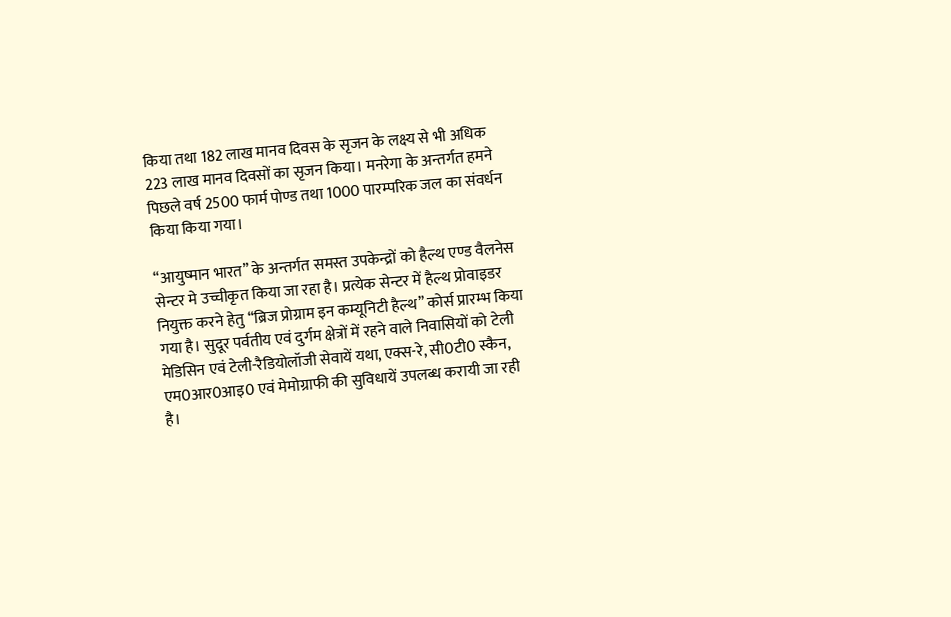किया तथा 182 लाख मानव दिवस के सृजन के लक्ष्य से भी अधिक 223 लाख मानव दिवसों का सृजन किया। मनरेगा के अन्तर्गत हमने पिछले वर्ष 2500 फार्म पोण्ड तथा 1000 पारम्परिक जल का संवर्धन किया किया गया।

‘‘आयुष्मान भारत’’ के अन्तर्गत समस्त उपकेन्द्रों को हैल्थ एण्ड वैलनेस सेन्टर मे उच्चीकृत किया जा रहा है। प्रत्येक सेन्टर में हैल्थ प्रोवाइडर नियुक्त करने हेतु ‘‘ब्रिज प्रोग्राम इन कम्यूनिटी हैल्थ’’ कोर्स प्रारम्भ किया गया है। सुदूर पर्वतीय एवं दुर्गम क्षेत्रों में रहने वाले निवासियों को टेली मेडिसिन एवं टेली-रैडियोलॉजी सेवायें यथा, एक्स-रे, सी0टी0 स्कैन, एम0आर0आइ0 एवं मेमोग्राफी की सुविधायें उपलब्ध करायी जा रही है।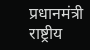प्रधानमंत्री राष्ट्रीय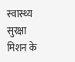स्वास्थ्य सुरक्षा मिशन के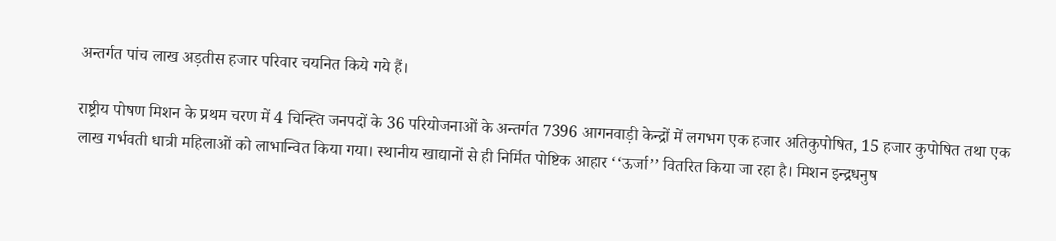अन्तर्गत पांच लाख अड़तीस हजार परिवार चयनित किये गये हैं।

राष्ट्रीय पोषण मिशन के प्रथम चरण में 4 चिन्ह्ति जनपदों के 36 परियोजनाओं के अन्तर्गत 7396 आगनवाड़ी केन्द्रों में लगभग एक हजार अतिकुपोषित, 15 हजार कुपोषित तथा एक लाख गर्भवती धात्री महिलाओं को लाभान्वित किया गया। स्थानीय खाद्यानों से ही निर्मित पोष्टिक आहार ‘‘ऊर्जा’’ वितरित किया जा रहा है। मिशन इन्द्रधनुष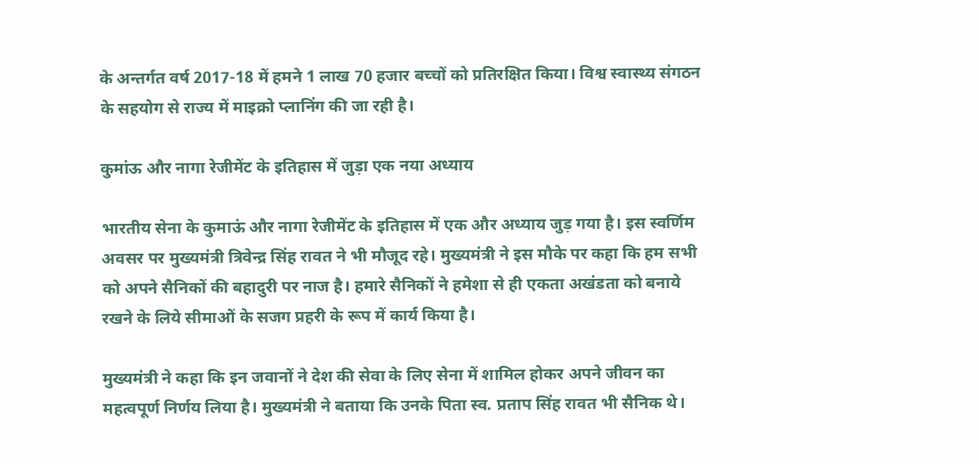के अन्तर्गत वर्ष 2017-18 में हमने 1 लाख 70 हजार बच्चों को प्रतिरक्षित किया। विश्व स्वास्थ्य संगठन के सहयोग से राज्य में माइक्रो प्लानिंग की जा रही है।

कुमांऊ और नागा रेजीमेंट के इतिहास में जुड़ा एक नया अध्याय

भारतीय सेना के कुमाऊं और नागा रेजीमेंट के इतिहास में एक और अध्याय जुड़ गया है। इस स्वर्णिम अवसर पर मुख्यमंत्री त्रिवेन्द्र सिंह रावत ने भी मौजूद रहे। मुख्यमंत्री ने इस मौके पर कहा कि हम सभी को अपने सैनिकों की बहादुरी पर नाज है। हमारे सैनिकों ने हमेशा से ही एकता अखंडता को बनाये रखने के लिये सीमाओं के सजग प्रहरी के रूप में कार्य किया है।

मुख्यमंत्री ने कहा कि इन जवानों ने देश की सेवा के लिए सेना में शामिल होकर अपने जीवन का महत्वपूर्ण निर्णय लिया है। मुख्यमंत्री ने बताया कि उनके पिता स्व. प्रताप सिंह रावत भी सैनिक थे।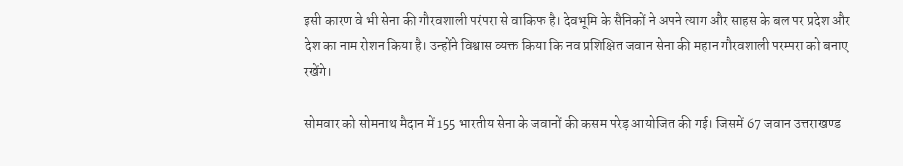इसी कारण वे भी सेना की गौरवशाली परंपरा से वाकिफ है। देवभूमि के सैनिकों ने अपने त्याग और साहस के बल पर प्रदेश और देश का नाम रोशन किया है। उन्होंने विश्वास व्यक्त किया कि नव प्रशिक्षित जवान सेना की महान गौरवशाली परम्परा को बनाए रखेंगे।

सोमवार को सोमनाथ मैदान में 155 भारतीय सेना के जवानों की कसम परेड़ आयोजित की गई। जिसमें 67 जवान उत्तराखण्ड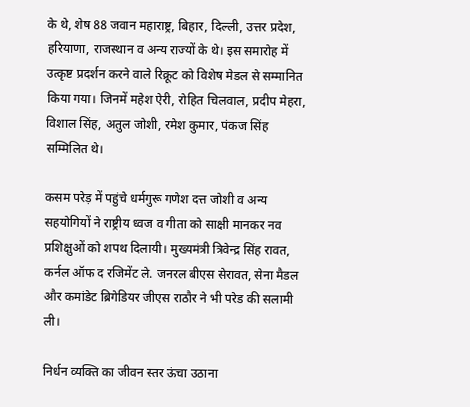के थे, शेष 88 जवान महाराष्ट्र, बिहार, दिल्ली, उत्तर प्रदेश, हरियाणा, राजस्थान व अन्य राज्यों के थे। इस समारोह में उत्कृष्ट प्रदर्शन करने वाले रिक्रूट को विशेष मेडल से सम्मानित किया गया। जिनमें महेश ऐरी, रोहित चिलवाल, प्रदीप मेहरा, विशाल सिंह, अतुल जोशी, रमेश कुमार, पंकज सिंह सम्मिलित थे।

कसम परेड़ में पहुंचे धर्मगुरू गणेश दत्त जोशी व अन्य सहयोगियों ने राष्ट्रीय ध्वज व गीता को साक्षी मानकर नव प्रशिक्षुओं को शपथ दिलायी। मुख्यमंत्री त्रिवेन्द्र सिंह रावत, कर्नल ऑफ द रजिमेंट ले. जनरल बीएस सेरावत, सेना मैडल और कमांडेट ब्रिगेडियर जीएस राठौर ने भी परेड की सलामी ली।

निर्धन व्यक्ति का जीवन स्तर ऊंचा उठाना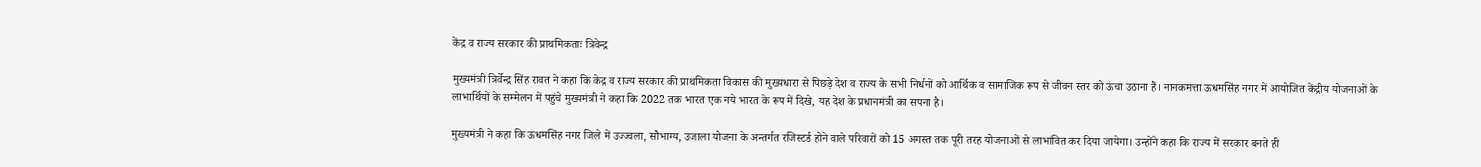केंद्र व राज्य सरकार की प्राथमिकताः त्रिवेन्द्र

मुख्यमंत्री त्रिर्वेन्द्र सिंह रावत ने कहा कि केद्र व राज्य सरकार की प्राथमिकता विकास की मुख्यधारा से पिछड़े देश व राज्य के सभी निर्धनों को आर्थिक व सामाजिक रूप से जीवन स्तर को ऊंचा उठाना हैं। नानकमत्ता ऊधमसिंह नगर में आयोजित केंद्रीय योजनाओं के लाभार्थियों के सम्मेलन में पहुंचे मुख्यमंत्री ने कहा कि 2022 तक भारत एक नये भारत के रूप में दिखे, यह देश के प्रधानमंत्री का सपना है।

मुख्यमंत्री ने कहा कि ऊधमसिंह नगर जिले में उज्ज्वला, सौभाग्य, उजाला योजना के अन्तर्गत रजिस्टर्ड होने वाले परिवारों को 15 अगस्त तक पूरी तरह योजनाओं से लाभांवित कर दिया जायेगा। उन्होंने कहा कि राज्य में सरकार बनते ही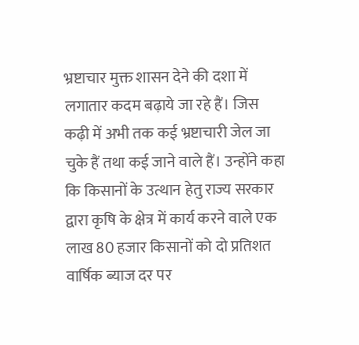भ्रष्टाचार मुक्त शासन देने की दशा में लगातार कदम बढ़ाये जा रहे हैं। जिस कढ़ी में अभी तक कई भ्रष्टाचारी जेल जा चुके हैं तथा कई जाने वाले हैं। उन्होंने कहा कि किसानों के उत्थान हेतु राज्य सरकार द्वारा कृषि के क्षेत्र में कार्य करने वाले एक लाख 80 हजार किसानों को दो प्रतिशत वार्षिक ब्याज दर पर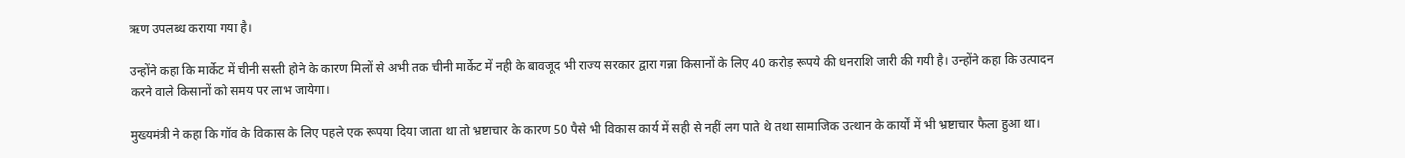ऋण उपलब्ध कराया गया है।

उन्होंने कहा कि मार्केट में चीनी सस्ती होने के कारण मिलों से अभी तक चीनी मार्केट में नही के बावजूद भी राज्य सरकार द्वारा गन्ना किसानों के लिए 40 करोड़ रूपये की धनराशि जारी की गयी है। उन्होंने कहा कि उत्पादन करने वाले किसानों को समय पर लाभ जायेगा।

मुख्यमंत्री ने कहा कि गॉव के विकास के लिए पहले एक रूपया दिया जाता था तो भ्रष्टाचार के कारण 50 पैसे भी विकास कार्य में सही से नहीं लग पाते थे तथा सामाजिक उत्थान के कार्यों में भी भ्रष्टाचार फैला हुआ था।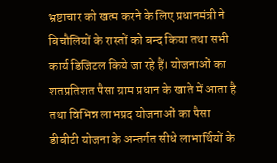भ्रष्टाचार को खत्म करने के लिए प्रधानमंत्री ने बिचौलियों के रास्तों को बन्द किया तथा सभी कार्य डिजिटल किये जा रहे हैं। योजनाओं का शतप्रतिशत पैसा ग्राम प्रधान के खाते में आता है तथा विभिन्न लाभप्रद योजनाओं का पैसा डीबीटी योजना के अन्तर्गत सीधे लाभार्थियों के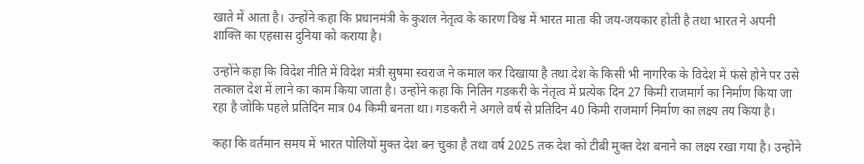खाते में आता है। उन्होंने कहा कि प्रधानमंत्री के कुशल नेतृत्व के कारण विश्व में भारत माता की जय-जयकार होती है तथा भारत ने अपनी शाक्ति का एहसास दुनिया को कराया है।

उन्होंने कहा कि विदेश नीति में विदेश मंत्री सुषमा स्वराज ने कमाल कर दिखाया है तथा देश के किसी भी नागरिक के विदेश में फंसे होने पर उसे तत्काल देश में लाने का काम किया जाता है। उन्होंने कहा कि नितिन गडकरी के नेतृत्व में प्रत्येक दिन 27 किमी राजमार्ग का निर्माण किया जा रहा है जोकि पहले प्रतिदिन मात्र 04 किमी बनता था। गडकरी ने अगले वर्ष से प्रतिदिन 40 किमी राजमार्ग निर्माण का लक्ष्य तय किया है।

कहा कि वर्तमान समय में भारत पोलियों मुक्त देश बन चुका है तथा वर्ष 2025 तक देश को टीबी मुक्त देश बनाने का लक्ष्य रखा गया है। उन्होंने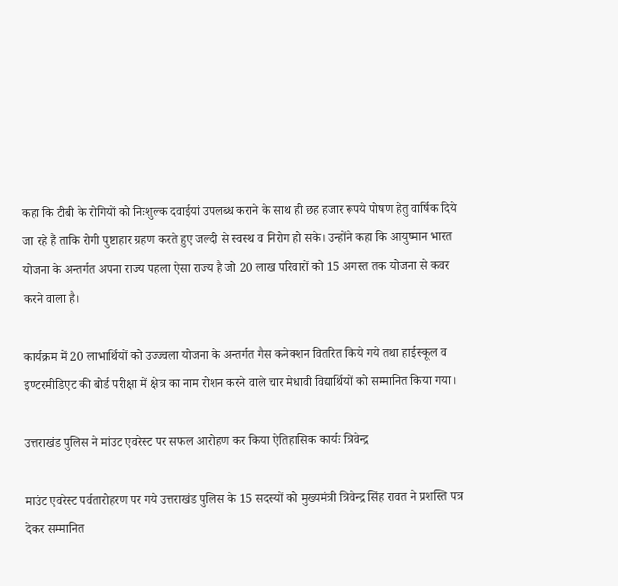कहा कि टीबी के रोगियों को निःशुल्क दवाईयां उपलब्ध कराने के साथ ही छह हजार रूपये पोषण हेतु वार्षिक दिये जा रहे हैं ताकि रोगी पुष्टाहार ग्रहण करते हुए जल्दी से स्वस्थ व निरोग हो सके। उन्होंने कहा कि आयुष्मान भारत योजना के अन्तर्गत अपना राज्य पहला ऐसा राज्य है जो 20 लाख परिवारों को 15 अगस्त तक योजना से कवर करने वाला है।

कार्यक्रम में 20 लाभार्थियों को उज्ज्वला योजना के अन्तर्गत गैस कनेक्शन वितरित किये गये तथा हाईस्कूल व इण्टरमीडिएट की बोर्ड परीक्षा में क्षेत्र का नाम रोशन करने वाले चार मेधावी विद्यार्थियों को सम्मानित किया गया।

उत्तराखंड पुलिस ने मांउट एवरेस्ट पर सफल आरोहण कर किया ऐतिहासिक कार्यः त्रिवेन्द्र

माउंट एवरेस्ट पर्वतारोहरण पर गये उत्तराखंड पुलिस के 15 सदस्यों को मुख्यमंत्री त्रिवेन्द्र सिंह रावत ने प्रशस्ति पत्र देकर सम्मानित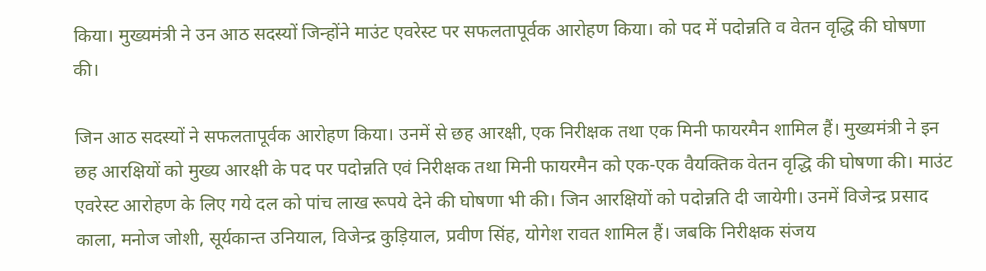किया। मुख्यमंत्री ने उन आठ सदस्यों जिन्होंने माउंट एवरेस्ट पर सफलतापूर्वक आरोहण किया। को पद में पदोन्नति व वेतन वृद्धि की घोषणा की।

जिन आठ सदस्यों ने सफलतापूर्वक आरोहण किया। उनमें से छह आरक्षी, एक निरीक्षक तथा एक मिनी फायरमैन शामिल हैं। मुख्यमंत्री ने इन छह आरक्षियों को मुख्य आरक्षी के पद पर पदोन्नति एवं निरीक्षक तथा मिनी फायरमैन को एक-एक वैयक्तिक वेतन वृद्धि की घोषणा की। माउंट एवरेस्ट आरोहण के लिए गये दल को पांच लाख रूपये देने की घोषणा भी की। जिन आरक्षियों को पदोन्नति दी जायेगी। उनमें विजेन्द्र प्रसाद काला, मनोज जोशी, सूर्यकान्त उनियाल, विजेन्द्र कुड़ियाल, प्रवीण सिंह, योगेश रावत शामिल हैं। जबकि निरीक्षक संजय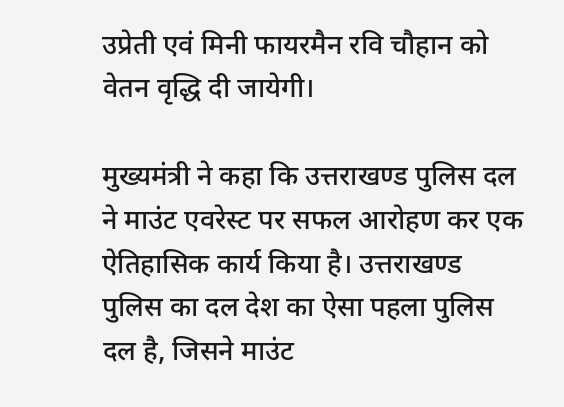उप्रेती एवं मिनी फायरमैन रवि चौहान को वेतन वृद्धि दी जायेगी।

मुख्यमंत्री ने कहा कि उत्तराखण्ड पुलिस दल ने माउंट एवरेस्ट पर सफल आरोहण कर एक ऐतिहासिक कार्य किया है। उत्तराखण्ड पुलिस का दल देश का ऐसा पहला पुलिस दल है, जिसने माउंट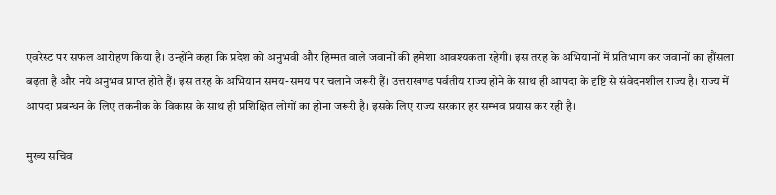एवरेस्ट पर सफल आरोहण किया है। उन्होंने कहा कि प्रदेश को अनुभवी और हिम्मत वाले जवानों की हमेशा आवश्यकता रहेगी। इस तरह के अभियानों में प्रतिभाग कर जवानों का हौंसला बढ़ता है और नये अनुभव प्राप्त होते हैं। इस तरह के अभियान समय-समय पर चलाने जरूरी हैं। उत्तराखण्ड पर्वतीय राज्य होने के साथ ही आपदा के दृष्टि से संवेदनशील राज्य है। राज्य में आपदा प्रबन्धन के लिए तकनीक के विकास के साथ ही प्रशिक्षित लोगों का होना जरूरी है। इसके लिए राज्य सरकार हर सम्भव प्रयास कर रही है।

मुख्य सचिव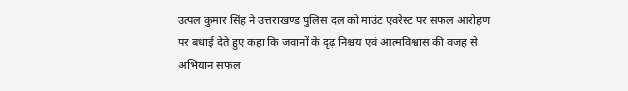उत्पल कुमार सिंह ने उत्तराखण्ड पुलिस दल को माउंट एवरेस्ट पर सफल आरोहण पर बधाई देते हुए कहा कि जवानों के दृढ़ निश्चय एवं आत्मविश्वास की वजह से अभियान सफल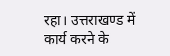रहा। उत्तराखण्ड में कार्य करने के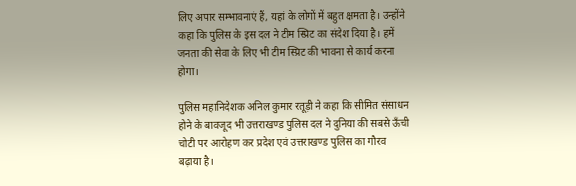लिए अपार सम्भावनाएं हैं, यहां के लोगों में बहुत क्षमता है। उन्होंने कहा कि पुलिस के इस दल ने टीम स्प्रिट का संदेश दिया है। हमें जनता की सेवा के लिए भी टीम स्प्रिट की भावना से कार्य करना होगा।

पुलिस महानिदेशक अनिल कुमार रतूड़ी ने कहा कि सीमित संसाधन होने के बावजूद भी उत्तराखण्ड पुलिस दल ने दुनिया की सबसे ऊँची चोटी पर आरोहण कर प्रदेश एवं उत्तराखण्ड पुलिस का गौरव बढ़ाया है।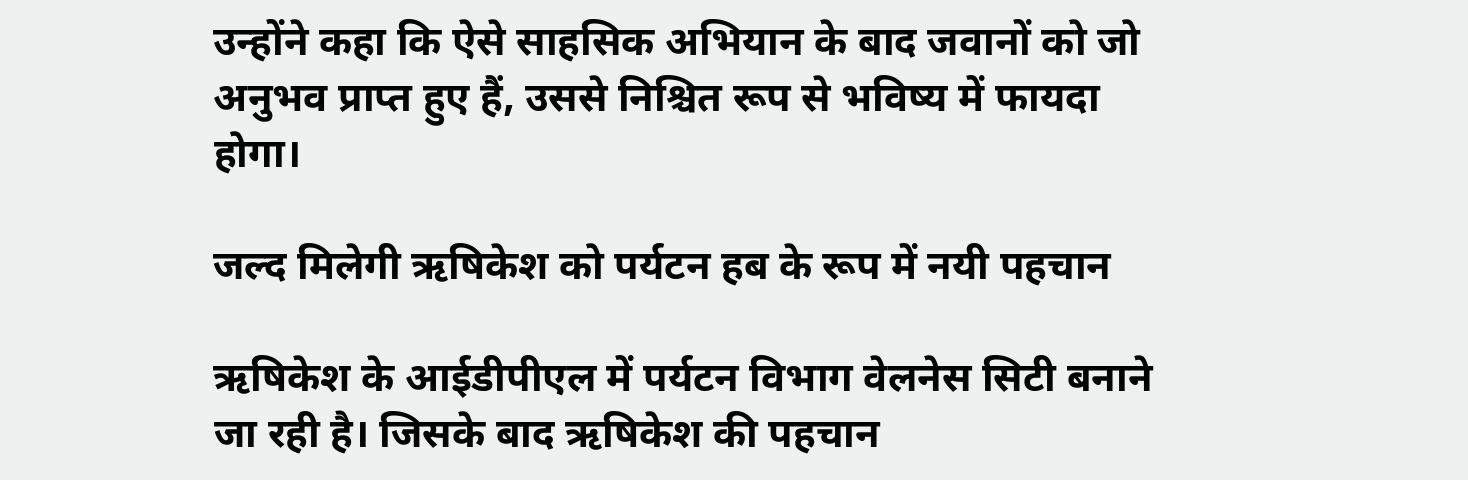उन्होंने कहा कि ऐसे साहसिक अभियान के बाद जवानों को जो अनुभव प्राप्त हुए हैं, उससे निश्चित रूप से भविष्य में फायदा होगा।

जल्द मिलेगी ऋषिकेश को पर्यटन हब के रूप में नयी पहचान

ऋषिकेश के आईडीपीएल में पर्यटन विभाग वेलनेस सिटी बनाने जा रही है। जिसके बाद ऋषिकेश की पहचान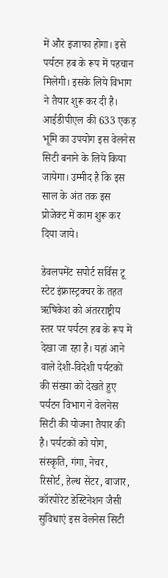में और इजाफा होगा। इसे पर्यटन हब के रूप में पहचान मिलेगी। इसके लिये विभाग ने तैयार शुरू कर दी है। आईडीपीएल की 633 एकड़ भूमि का उपयोग इस वेलनेस सिटी बनाने के लिये किया जायेगा। उम्मीद है कि इस साल के अंत तक इस प्रोजेक्ट में काम शुरू कर दिया जाये।

डेवलपमेंट सपोर्ट सर्विस टू स्टेट इंफ्रास्ट्रक्चर के तहत ऋषिकेश को अंतरराष्ट्रीय स्तर पर पर्यटन हब के रूप में देखा जा रहा है। यहां आने वाले देशी-विदेशी पर्यटकों की संख्या को देखते हुए पर्यटन विभाग ने वेलनेस सिटी की योजना तैयार की है। पर्यटकों को योग, संस्कृति, गंगा, नेचर, रिसोर्ट, हेल्थ सेंटर, बाजार, कॉरपोरेट डेस्टिनेशन जैसी सुविधाएं इस वेलनेस सिटी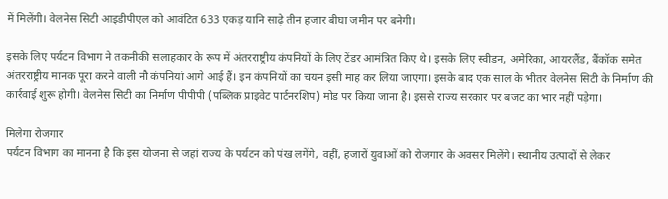में मिलेंगी। वेलनेस सिटी आइडीपीएल को आवंटित 633 एकड़ यानि साढ़े तीन हजार बीघा जमीन पर बनेगी।

इसके लिए पर्यटन विभाग ने तकनीकी सलाहकार के रूप में अंतरराष्ट्रीय कंपनियों के लिए टेंडर आमंत्रित किए थे। इसके लिए स्वीडन, अमेरिका, आयरलैंड, बैंकॉक समेत अंतरराष्ट्रीय मानक पूरा करने वाली नौ कंपनियां आगे आई हैं। इन कंपनियों का चयन इसी माह कर लिया जाएगा। इसके बाद एक साल के भीतर वेलनेस सिटी के निर्माण की कार्रवाई शुरू होगी। वेलनेस सिटी का निर्माण पीपीपी (पब्लिक प्राइवेट पार्टनरशिप) मोड पर किया जाना है। इससे राज्य सरकार पर बजट का भार नहीं पड़ेगा।

मिलेगा रोजगार
पर्यटन विभाग का मानना है कि इस योजना से जहां राज्य के पर्यटन को पंख लगेंगे, वहीं, हजारों युवाओं को रोजगार के अवसर मिलेंगे। स्थानीय उत्पादों से लेकर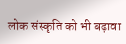लोक संस्कृति को भी बढ़ावा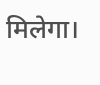मिलेगा।